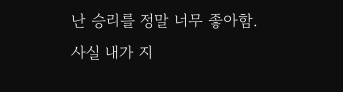난 승리를 정말 너무 좋아함. 사실 내가 지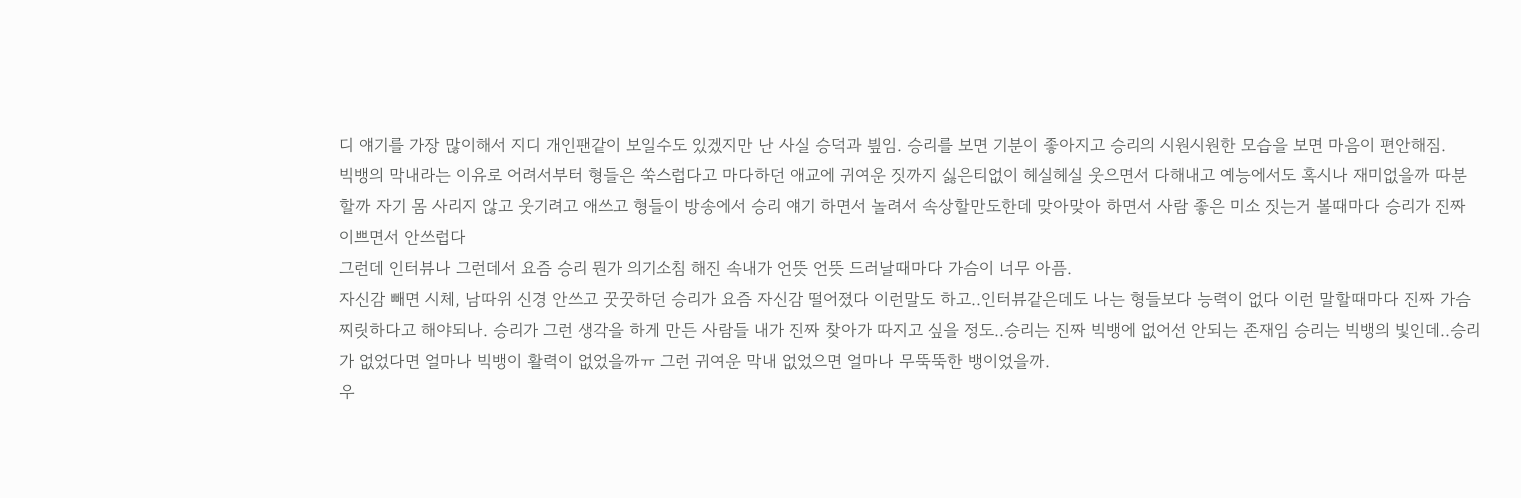디 얘기를 가장 많이해서 지디 개인팬같이 보일수도 있겠지만 난 사실 승덕과 빂임. 승리를 보면 기분이 좋아지고 승리의 시원시원한 모습을 보면 마음이 편안해짐.
빅뱅의 막내라는 이유로 어려서부터 형들은 쑥스럽다고 마다하던 애교에 귀여운 짓까지 싫은티없이 헤실헤실 웃으면서 다해내고 예능에서도 혹시나 재미없을까 따분할까 자기 몸 사리지 않고 웃기려고 애쓰고 형들이 방송에서 승리 얘기 하면서 놀려서 속상할만도한데 맞아맞아 하면서 사람 좋은 미소 짓는거 볼때마다 승리가 진짜 이쁘면서 안쓰럽다
그런데 인터뷰나 그런데서 요즘 승리 뭔가 의기소침 해진 속내가 언뜻 언뜻 드러날때마다 가슴이 너무 아픔.
자신감 빼면 시체, 남따위 신경 안쓰고 꿋꿋하던 승리가 요즘 자신감 떨어졌다 이런말도 하고..인터뷰같은데도 나는 형들보다 능력이 없다 이런 말할때마다 진짜 가슴 찌릿하다고 해야되나. 승리가 그런 생각을 하게 만든 사람들 내가 진짜 찾아가 따지고 싶을 정도..승리는 진짜 빅뱅에 없어선 안되는 존재임 승리는 빅뱅의 빛인데..승리가 없었다면 얼마나 빅뱅이 활력이 없었을까ㅠ 그런 귀여운 막내 없었으면 얼마나 무뚝뚝한 뱅이었을까.
우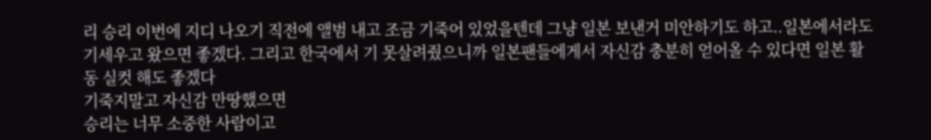리 승리 이번에 지디 나오기 직전에 앨범 내고 조금 기죽어 있었을텐데 그냥 일본 보낸거 미안하기도 하고..일본에서라도 기세우고 왔으면 좋겠다. 그리고 한국에서 기 못살려줬으니까 일본팬들에게서 자신감 충분히 얻어올 수 있다면 일본 활동 실컷 해도 좋겠다
기죽지말고 자신감 만땅했으면
승리는 너무 소중한 사람이고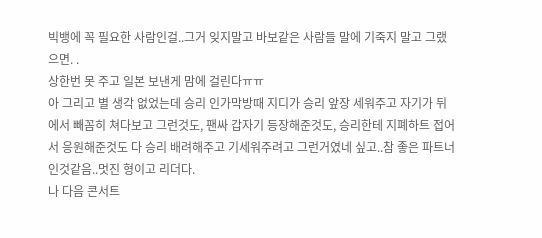빅뱅에 꼭 필요한 사람인걸..그거 잊지말고 바보같은 사람들 말에 기죽지 말고 그랬으면. .
상한번 못 주고 일본 보낸게 맘에 걸린다ㅠㅠ
아 그리고 별 생각 없었는데 승리 인가막방때 지디가 승리 앞장 세워주고 자기가 뒤에서 빼꼼히 쳐다보고 그런것도, 팬싸 갑자기 등장해준것도, 승리한테 지폐하트 접어서 응원해준것도 다 승리 배려해주고 기세워주려고 그런거였네 싶고..참 좋은 파트너인것같음..멋진 형이고 리더다.
나 다음 콘서트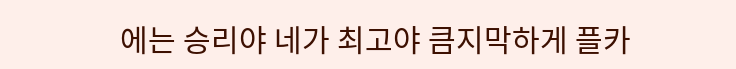에는 승리야 네가 최고야 큼지막하게 플카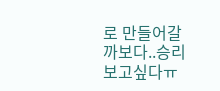로 만들어갈까보다..승리 보고싶다ㅠ